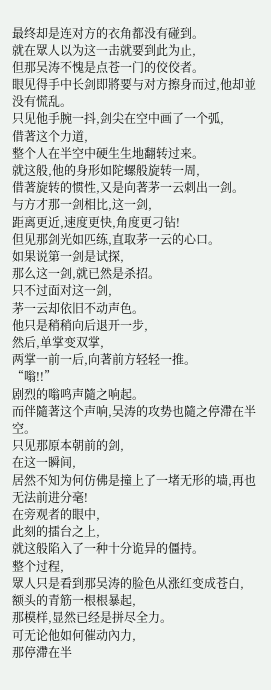最终却是连对方的衣角都没有碰到。
就在眾人以为这一击就要到此为止,
但那吴涛不愧是点苍一门的佼佼者。
眼见得手中长剑即將要与对方擦身而过,他却並没有慌乱。
只见他手腕一抖,剑尖在空中画了一个弧,
借著这个力道,
整个人在半空中硬生生地翻转过来。
就这般,他的身形如陀螺般旋转一周,
借著旋转的惯性,又是向著茅一云刺出一剑。
与方才那一剑相比,这一剑,
距离更近,速度更快,角度更刁钻!
但见那剑光如匹练,直取茅一云的心口。
如果说第一剑是试探,
那么这一剑,就已然是杀招。
只不过面对这一剑,
茅一云却依旧不动声色。
他只是稍稍向后退开一步,
然后,单掌变双掌,
两掌一前一后,向著前方轻轻一推。
“嗡!!”
剧烈的嗡鸣声隨之响起。
而伴隨著这个声响,吴涛的攻势也隨之停滯在半空。
只见那原本朝前的剑,
在这一瞬间,
居然不知为何仿佛是撞上了一堵无形的墙,再也无法前进分毫!
在旁观者的眼中,
此刻的擂台之上,
就这般陷入了一种十分诡异的僵持。
整个过程,
眾人只是看到那吴涛的脸色从涨红变成苍白,
额头的青筋一根根暴起,
那模样,显然已经是拼尽全力。
可无论他如何催动內力,
那停滯在半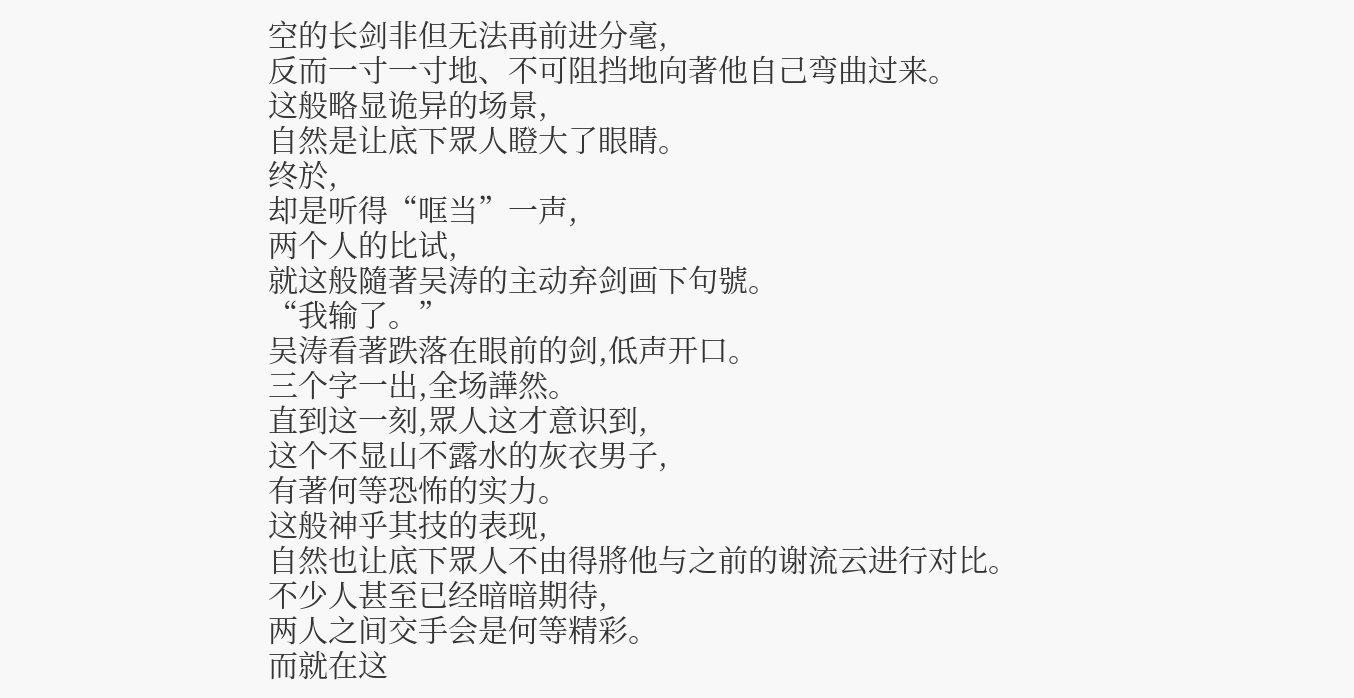空的长剑非但无法再前进分毫,
反而一寸一寸地、不可阻挡地向著他自己弯曲过来。
这般略显诡异的场景,
自然是让底下眾人瞪大了眼睛。
终於,
却是听得“哐当”一声,
两个人的比试,
就这般隨著吴涛的主动弃剑画下句號。
“我输了。”
吴涛看著跌落在眼前的剑,低声开口。
三个字一出,全场譁然。
直到这一刻,眾人这才意识到,
这个不显山不露水的灰衣男子,
有著何等恐怖的实力。
这般神乎其技的表现,
自然也让底下眾人不由得將他与之前的谢流云进行对比。
不少人甚至已经暗暗期待,
两人之间交手会是何等精彩。
而就在这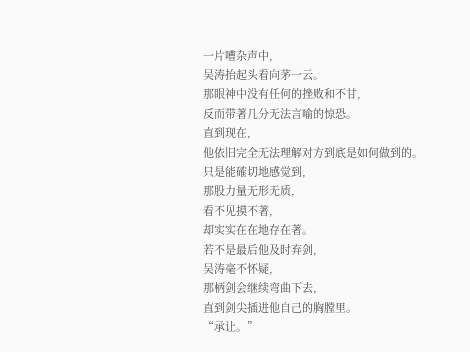一片嘈杂声中,
吴涛抬起头看向茅一云。
那眼神中没有任何的挫败和不甘,
反而带著几分无法言喻的惊恐。
直到现在,
他依旧完全无法理解对方到底是如何做到的。
只是能確切地感觉到,
那股力量无形无质,
看不见摸不著,
却实实在在地存在著。
若不是最后他及时弃剑,
吴涛毫不怀疑,
那柄剑会继续弯曲下去,
直到剑尖插进他自己的胸膛里。
“承让。”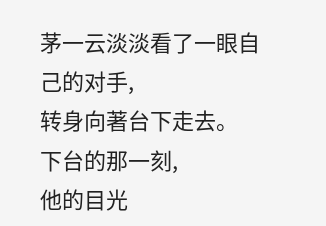茅一云淡淡看了一眼自己的对手,
转身向著台下走去。
下台的那一刻,
他的目光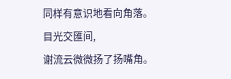同样有意识地看向角落。
目光交匯间,
谢流云微微扬了扬嘴角。